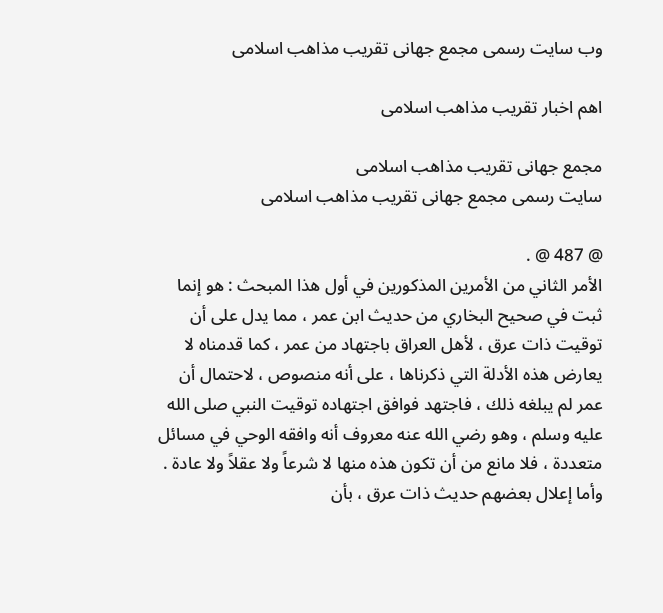وب سایت رسمی مجمع جهانى تقريب مذاهب اسلامى

اهم اخبار تقریب مذاهب اسلامی

مجمع جهانى تقريب مذاهب اسلامى
سایت رسمی مجمع جهانى تقريب مذاهب اسلامى

@ 487 @ .
الأمر الثاني من الأمرين المذكورين في أول هذا المبحث : هو إنما ثبت في صحيح البخاري من حديث ابن عمر ، مما يدل على أن توقيت ذات عرق ، لأهل العراق باجتهاد من عمر ، كما قدمناه لا يعارض هذه الأدلة التي ذكرناها ، على أنه منصوص ، لاحتمال أن عمر لم يبلغه ذلك ، فاجتهد فوافق اجتهاده توقيت النبي صلى الله عليه وسلم ، وهو رضي الله عنه معروف أنه وافقه الوحي في مسائل متعددة ، فلا مانع من أن تكون هذه منها لا شرعاً ولا عقلاً ولا عادة . وأما إعلال بعضهم حديث ذات عرق ، بأن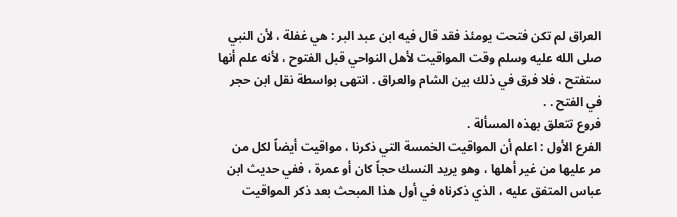العراق لم تكن فتحت يومئذ فقد قال فيه ابن عبد البر : هي غفلة ، لأن النبي صلى الله عليه وسلم وقت المواقيت لأهل النواحي قبل الفتوح ، لأنه علم أنها ستفتح ، فلا فرق في ذلك بين الشام والعراق . انتهى بواسطة نقل ابن حجر في الفتح . .
فروع تتعلق بهذه المسألة .
الفرع الأول : اعلم أن المواقيت الخمسة التي ذكرنا ، مواقيت أيضاً لكل من مر عليها من غير أهلها ، وهو يريد النسك حجاً كان أو عمرة ، ففي حديث ابن عباس المتفق عليه ، الذي ذكرناه في أول هذا المبحث بعد ذكر المواقيت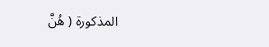المذكورة ( هُنَّ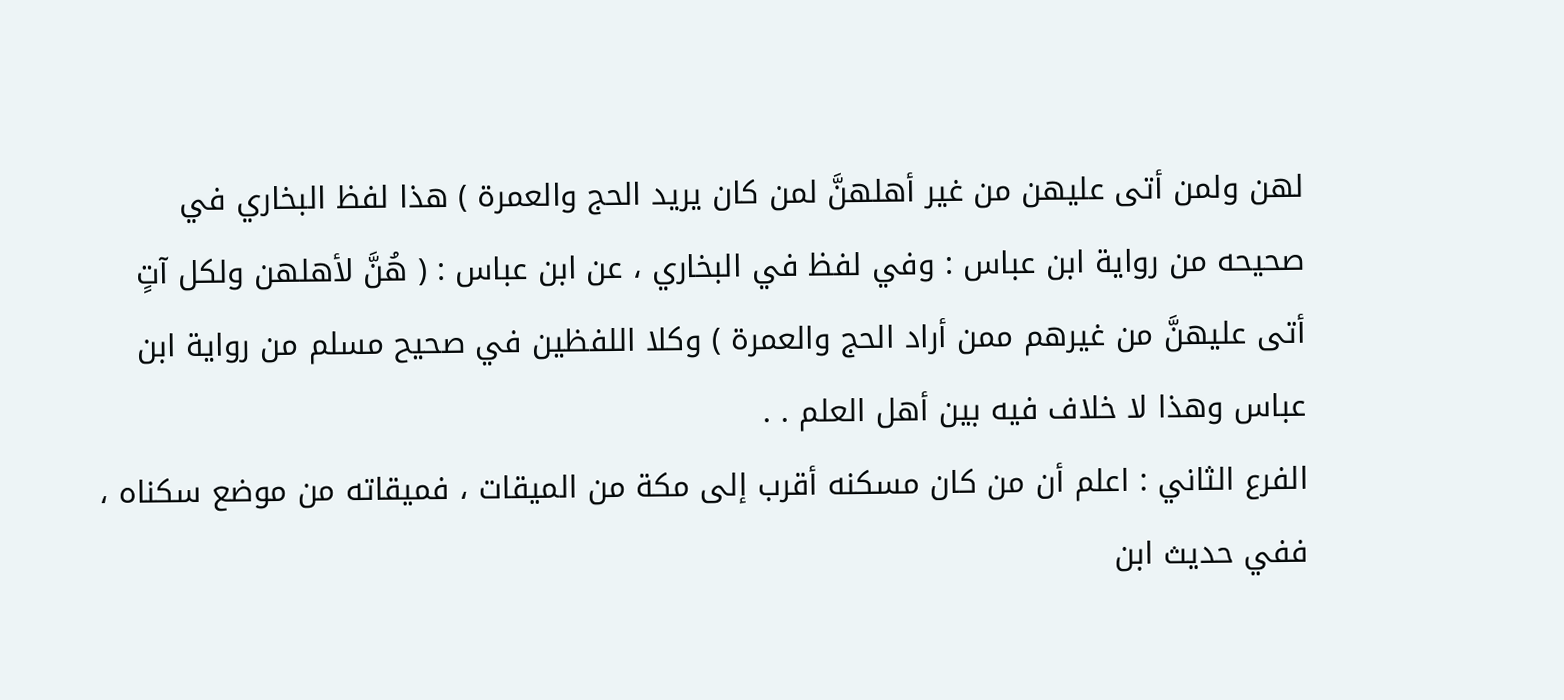لهن ولمن أتى عليهن من غير أهلهنَّ لمن كان يريد الحج والعمرة ) هذا لفظ البخاري في صحيحه من رواية ابن عباس : وفي لفظ في البخاري ، عن ابن عباس : ( هُنَّ لأهلهن ولكل آتٍ أتى عليهنَّ من غيرهم ممن أراد الحج والعمرة ) وكلا اللفظين في صحيح مسلم من رواية ابن عباس وهذا لا خلاف فيه بين أهل العلم . .
الفرع الثاني : اعلم أن من كان مسكنه أقرب إلى مكة من الميقات ، فميقاته من موضع سكناه ، ففي حديث ابن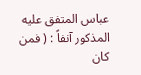عباس المتفق عليه المذكور آنفاً : ( فمن كان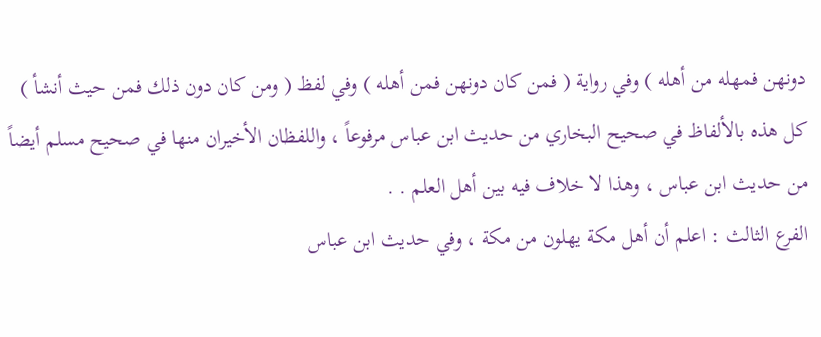دونهن فمهله من أهله ) وفي رواية ( فمن كان دونهن فمن أهله ) وفي لفظ ( ومن كان دون ذلك فمن حيث أنشأ ) كل هذه بالألفاظ في صحيح البخاري من حديث ابن عباس مرفوعاً ، واللفظان الأخيران منها في صحيح مسلم أيضاً من حديث ابن عباس ، وهذا لا خلاف فيه بين أهل العلم . .
الفرع الثالث : اعلم أن أهل مكة يهلون من مكة ، وفي حديث ابن عباس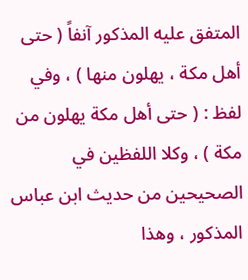المتفق عليه المذكور آنفاً ( حتى أهل مكة ، يهلون منها ) ، وفي لفظ : ( حتى أهل مكة يهلون من مكة ) ، وكلا اللفظين في الصحيحين من حديث ابن عباس المذكور ، وهذا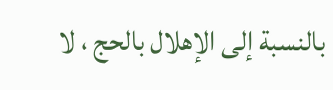بالنسبة إلى الإهلال بالحج ، لا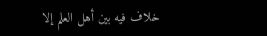خلاف فيه بين أهل العلم إلا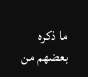ما ذكره بعضهم من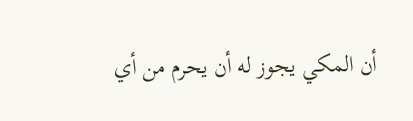أن المكي يجوز له أن يحرم من أي